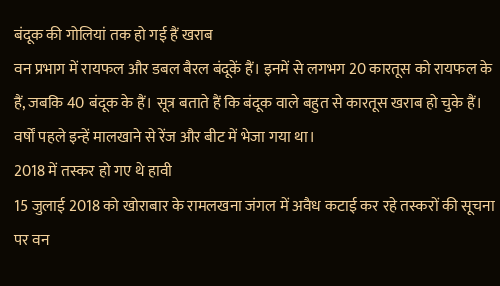बंदूक की गोलियां तक हो गई हैं खराब
वन प्रभाग में रायफल और डबल बैरल बंदूकें हैं। इनमें से लगभग 20 कारतूस को रायफल के हैं, जबकि 40 बंदूक के हैं। सूत्र बताते हैं कि बंदूक वाले बहुत से कारतूस खराब हो चुके हैं। वर्षों पहले इन्हें मालखाने से रेंज और बीट में भेजा गया था।
2018 में तस्कर हो गए थे हावी
15 जुलाई 2018 को खोराबार के रामलखना जंगल में अवैध कटाई कर रहे तस्करों की सूचना पर वन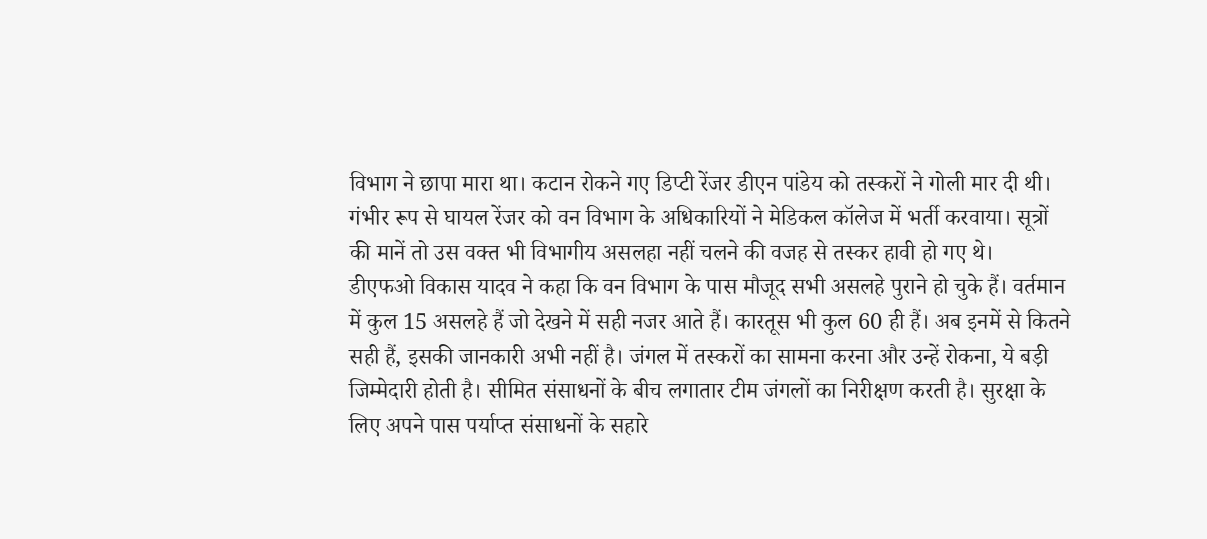विभाग ने छापा मारा था। कटान रोकने गए डिप्टी रेंजर डीएन पांडेय को तस्करों ने गोली मार दी थी। गंभीर रूप से घायल रेंजर को वन विभाग के अधिकारियों ने मेडिकल कॉलेज में भर्ती करवाया। सूत्रों की मानें तो उस वक्त भी विभागीय असलहा नहीं चलने की वजह से तस्कर हावी हो गए थे।
डीएफओ विकास यादव ने कहा कि वन विभाग के पास मौजूद सभी असलहे पुराने हो चुके हैं। वर्तमान में कुल 15 असलहे हैं जो देखने में सही नजर आते हैं। कारतूस भी कुल 60 ही हैं। अब इनमें से कितने सही हैं, इसकी जानकारी अभी नहीं है। जंगल में तस्करों का सामना करना और उन्हें रोकना, ये बड़ी जिम्मेदारी होती है। सीमित संसाधनों के बीच लगातार टीम जंगलों का निरीक्षण करती है। सुरक्षा के लिए अपने पास पर्याप्त संसाधनों के सहारे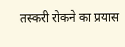तस्करी रोकने का प्रयास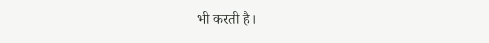भी करती है।